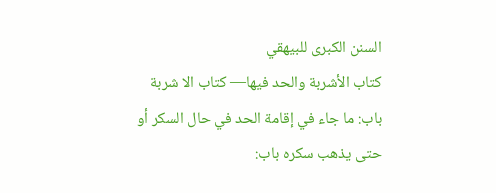السنن الكبرى للبيهقي
كتاب الأشربة والحد فيها— کتاب الا شربة
باب: ما جاء في إقامة الحد في حال السكر أو حتى يذهب سكره باب: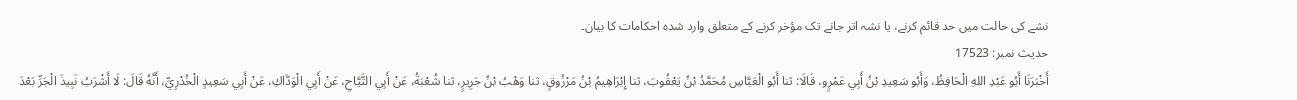نشے کی حالت میں حد قائم کرنے، یا نشہ اتر جانے تک مؤخر کرنے کے متعلق وارد شدہ احکامات کا بیان۔
حدیث نمبر: 17523
أَخْبَرَنَا أَبُو عَبْدِ اللهِ الْحَافِظُ، وَأَبُو سَعِيدِ بْنُ أَبِي عَمْرٍو، قَالَا: ثنا أَبُو الْعَبَّاسِ مُحَمَّدُ بْنُ يَعْقُوبَ، ثنا إِبْرَاهِيمُ بْنُ مَرْزُوقٍ، ثنا وَهْبُ بْنُ جَرِيرٍ، ثنا شُعْبَةُ، عَنْ أَبِي التَّيَّاحِ، عَنْ أَبِي الْوَدَّاكِ، عَنْ أَبِي سَعِيدٍ الْخُدْرِيِّ، أَنَّهُ قَالَ: لَا أَشْرَبُ نَبِيذَ الْجَرِّ بَعْدَ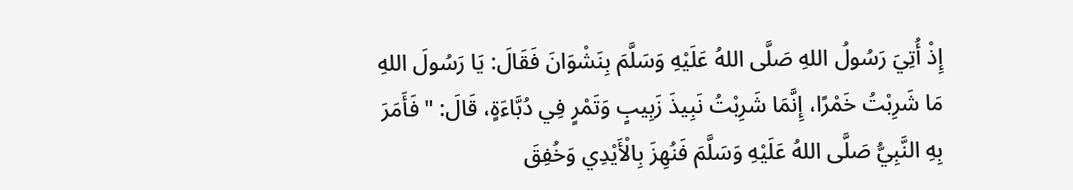إِذْ أُتِيَ رَسُولُ اللهِ صَلَّى اللهُ عَلَيْهِ وَسَلَّمَ بِنَشْوَانَ فَقَالَ: يَا رَسُولَ اللهِ مَا شَرِبْتُ خَمْرًا، إِنَّمَا شَرِبْتُ نَبِيذَ زَبِيبٍ وَتَمْرٍ فِي دُبَّاءَةٍ، قَالَ: " فَأَمَرَ بِهِ النَّبِيُّ صَلَّى اللهُ عَلَيْهِ وَسَلَّمَ فَنُهِزَ بِالْأَيْدِي وَخُفِقَ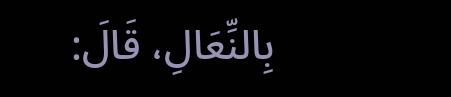بِالنِّعَالِ، قَالَ: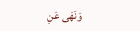وَنَهَى عَنِ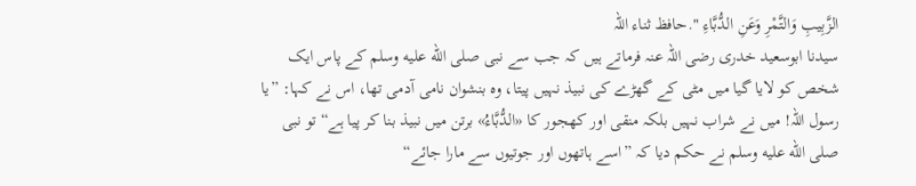الزَّبِيبِ وَالتَّمْرِ وَعَنِ الدُّبَّاءِ ".حافظ ثناء اللہ
سیدنا ابوسعید خدری رضی اللہ عنہ فرماتے ہیں کہ جب سے نبی صلى الله عليه وسلم کے پاس ایک شخص کو لایا گیا میں مٹی کے گھڑے کی نبیذ نہیں پیتا، وہ بنشوان نامی آدمی تھا، اس نے کہا: ”یا رسول اللہ! میں نے شراب نہیں بلکہ منقی اور کھجور کا «الدُّبَّاءُ» برتن میں نبیذ بنا کر پیا ہے“ تو نبی صلى الله عليه وسلم نے حکم دیا کہ ”اسے ہاتھوں اور جوتیوں سے مارا جائے“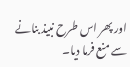اور پھر اس طرح نبیذ بنانے سے منع فرما دیا۔